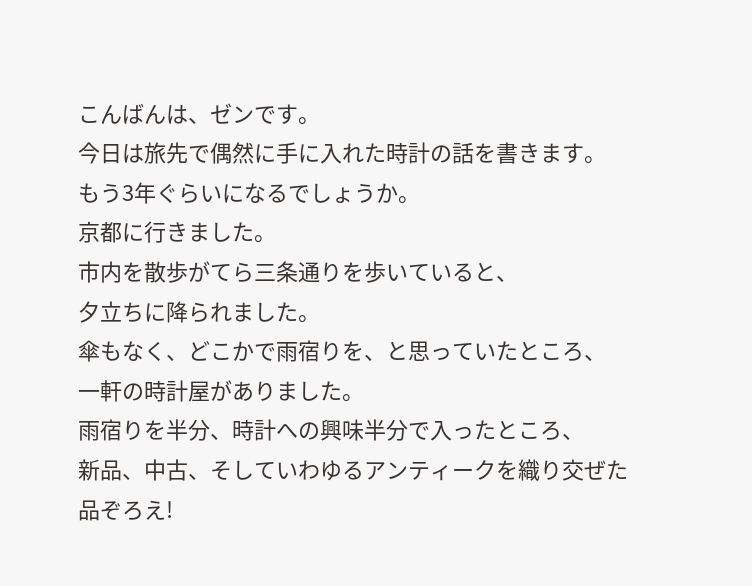こんばんは、ゼンです。
今日は旅先で偶然に手に入れた時計の話を書きます。
もう3年ぐらいになるでしょうか。
京都に行きました。
市内を散歩がてら三条通りを歩いていると、
夕立ちに降られました。
傘もなく、どこかで雨宿りを、と思っていたところ、
一軒の時計屋がありました。
雨宿りを半分、時計への興味半分で入ったところ、
新品、中古、そしていわゆるアンティークを織り交ぜた
品ぞろえ!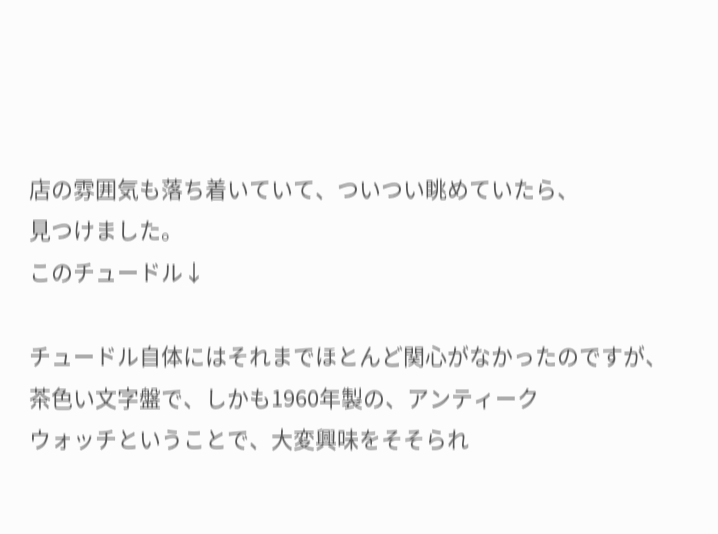店の雰囲気も落ち着いていて、ついつい眺めていたら、
見つけました。
このチュードル↓

チュードル自体にはそれまでほとんど関心がなかったのですが、
茶色い文字盤で、しかも1960年製の、アンティーク
ウォッチということで、大変興味をそそられ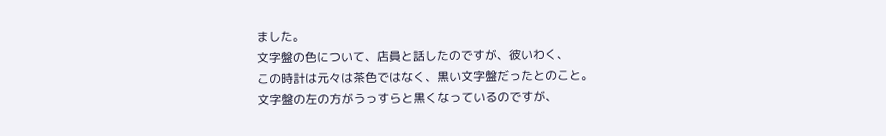ました。
文字盤の色について、店員と話したのですが、彼いわく、
この時計は元々は茶色ではなく、黒い文字盤だったとのこと。
文字盤の左の方がうっすらと黒くなっているのですが、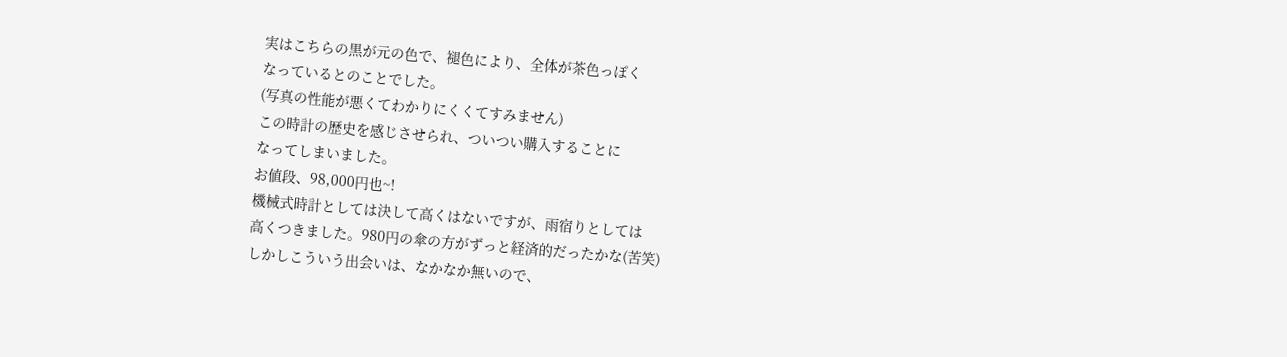実はこちらの黒が元の色で、褪色により、全体が茶色っぽく
なっているとのことでした。
(写真の性能が悪くてわかりにくくてすみません)
この時計の歴史を感じさせられ、ついつい購入することに
なってしまいました。
お値段、98,000円也~!
機械式時計としては決して高くはないですが、雨宿りとしては
高くつきました。980円の傘の方がずっと経済的だったかな(苦笑)
しかしこういう出会いは、なかなか無いので、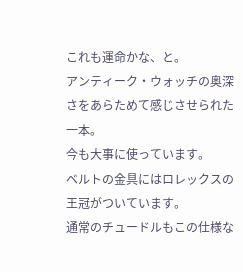これも運命かな、と。
アンティーク・ウォッチの奥深さをあらためて感じさせられた一本。
今も大事に使っています。
ベルトの金具にはロレックスの王冠がついています。
通常のチュードルもこの仕様な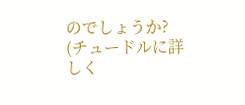のでしょうか?
(チュードルに詳しく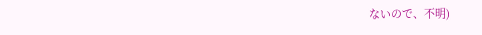ないので、不明)